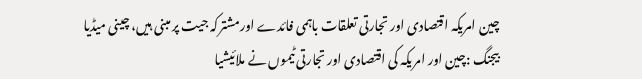چین امریکہ اقتصادی اور تجارتی تعلقات باہمی فائدے اورمشترکہ جیت پر مبنی ہیں، چینی میڈیا
بیجنگ :چین اور امریکہ کی اقتصادی اور تجارتی ٹیموں نے ملائیشیا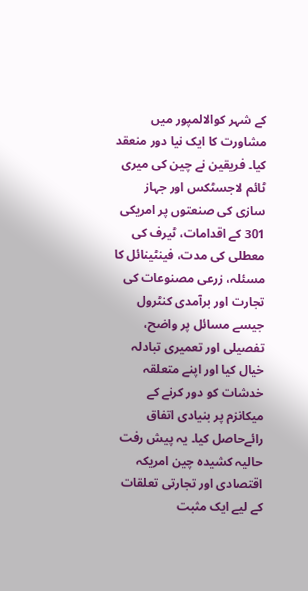کے شہر کوالالمپور میں مشاورت کا ایک نیا دور منعقد کیا۔ فریقین نے چین کی میری ٹائم لاجسٹکس اور جہاز سازی کی صنعتوں پر امریکی 301 کے اقدامات، ٹیرف کی معطلی کی مدت، فینٹینائل کا مسئلہ، زرعی مصنوعات کی تجارت اور برآمدی کنٹرول جیسے مسائل پر واضح، تفصیلی اور تعمیری تبادلہ خیال کیا اور اپنے متعلقہ خدشات کو دور کرنے کے میکانزم پر بنیادی اتفاق رائےحاصل کیا۔ یہ پیش رفت حالیہ کشیدہ چین امریکہ اقتصادی اور تجارتی تعلقات کے لیے ایک مثبت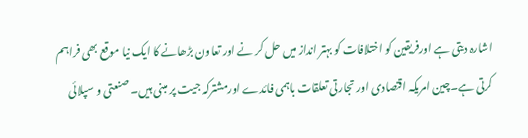اشارہ دیتی ہے اورفریقین کو اختلافات کو بہتر انداز میں حل کر نے اور تعاون بڑھانے کا ایک نیا موقع بھی فراہم کرتی ہے۔چین امریکہ اقتصادی اور تجارتی تعلقات باہمی فائدے اورمشترکہ جیت پر مبنی ہیں۔ صنعتی و سپلائی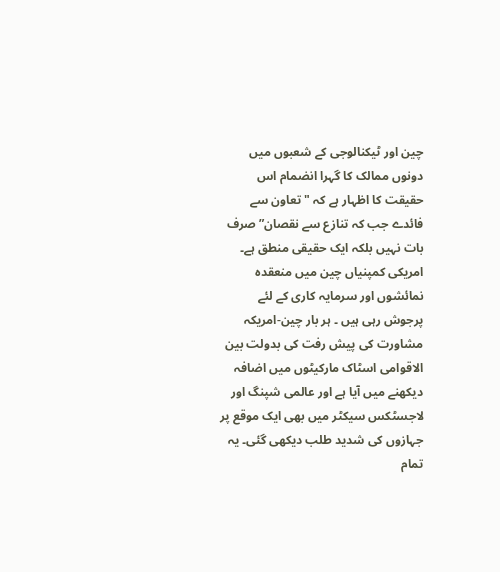چین اور ٹیکنالوجی کے شعبوں میں دونوں ممالک کا گہرا انضمام اس حقیقت کا اظہار ہے کہ "تعاون سے فائدے جب کہ تنازع سے نقصان” صرف بات نہیں بلکہ ایک حقیقی منطق ہے۔ امریکی کمپنیاں چین میں منعقدہ نمائشوں اور سرمایہ کاری کے لئے پرجوش رہی ہیں ۔ ہر بار چین-امریکہ مشاورت کی پیش رفت کی بدولت بین الاقوامی اسٹاک مارکیٹوں میں اضافہ دیکھنے میں آیا ہے اور عالمی شپنگ اور لاجسٹکس سیکٹر میں بھی ایک موقع پر جہازوں کی شدید طلب دیکھی گئی۔ یہ تمام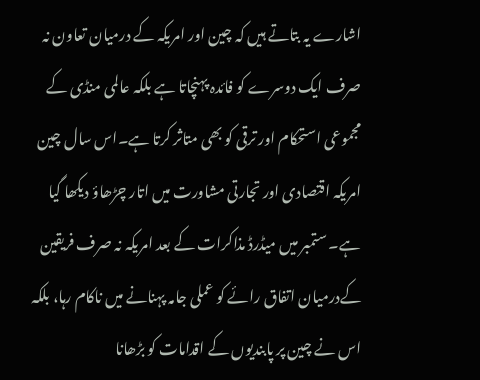اشارے یہ بتاتے ہیں کہ چین اور امریکہ کے درمیان تعاون نہ صرف ایک دوسرے کو فائدہ پہنچاتا ہے بلکہ عالمی منڈی کے مجموعی استحکام اور ترقی کو بھی متاثر کرتا ہے۔اس سال چین امریکہ اقتصادی اور تجارتی مشاورت میں اتار چڑھاؤ دیکھا گیا ہے۔ ستمبر میں میڈرڈ مذاکرات کے بعد امریکہ نہ صرف فریقین کےدرمیان اتفاق رائے کو عملی جامہ پہنانے میں ناکام رہا، بلکہ اس نے چین پر پابندیوں کے اقدامات کو بڑھانا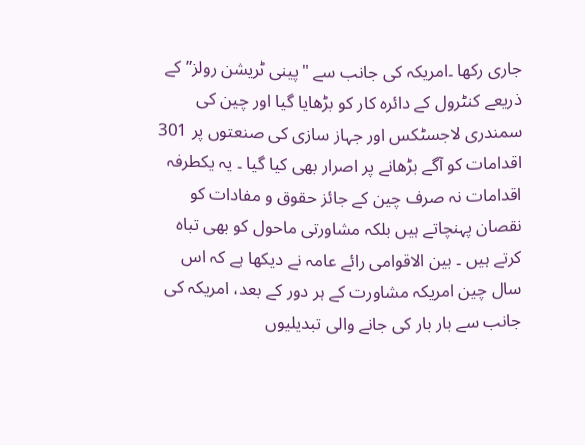جاری رکھا ۔امریکہ کی جانب سے "پینی ٹریشن رولز” کے ذریعے کنٹرول کے دائرہ کار کو بڑھایا گیا اور چین کی سمندری لاجسٹکس اور جہاز سازی کی صنعتوں پر 301 اقدامات کو آگے بڑھانے پر اصرار بھی کیا گیا ۔ یہ یکطرفہ اقدامات نہ صرف چین کے جائز حقوق و مفادات کو نقصان پہنچاتے ہیں بلکہ مشاورتی ماحول کو بھی تباہ کرتے ہیں ۔ بین الاقوامی رائے عامہ نے دیکھا ہے کہ اس سال چین امریکہ مشاورت کے ہر دور کے بعد، امریکہ کی جانب سے بار بار کی جانے والی تبدیلیوں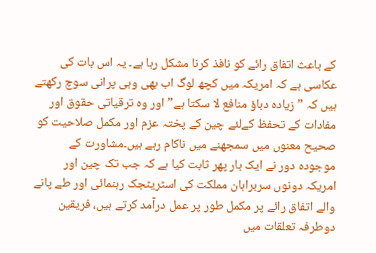کے باعث اتفاق رائے کو نافذ کرنا مشکل رہا ہے۔ یہ اس بات کی عکاسی ہے کہ امریکہ میں کچھ لوگ اب بھی وہی پرانی سوچ رکھتے ہیں کہ ” زیادہ دباؤ منافع لا سکتا ہے” اور وہ ترقیاتی حقوق اور مفادات کے تحفظ کےلئے چین کے پختہ عزم اور مکمل صلاحیت کو صحیح معنوں میں سمجھنے میں ناکام رہے ہیں۔مشاورت کے موجودہ دور نے ایک بار پھر ثابت کیا ہے کہ جب تک چین اور امریکہ دونوں سربراہان مملکت کی اسٹریٹجک رہنمائی اور طے پانے والے اتفاق رائے پر مکمل طور پر عمل درآمد کرتے ہیں، فریقین دوطرفہ تعلقات میں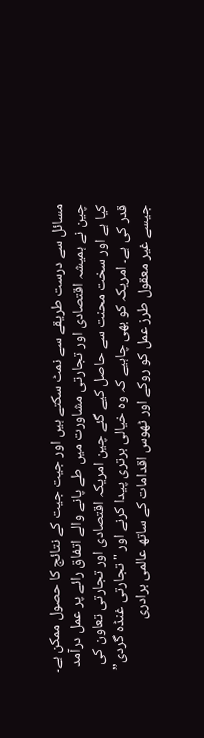مسائل سے درست طریقے سے نمٹ سکتے ہیں اور جیت جیت کے نتائج کا حصول ممکن ہے۔ چین نے ہمیشہ اقتصادی اور تجارتی مشاورت میں طے پانے والے اتفاق رائے پر عمل درآمد کیا ہے اور سخت محنت سے حاصل کیے گئے چین امریکہ اقتصادی اور تجارتی تعاون کی قدر کی ہے۔ امریکہ کو بھی چاہیے کہ وہ خیالی برتری پیدا کرنے اور "تجارتی غنڈہ گردی” جیسے غیر معقول طرز عمل کو روکے اور ٹھوس اقدامات کے ساتھ عالمی برادری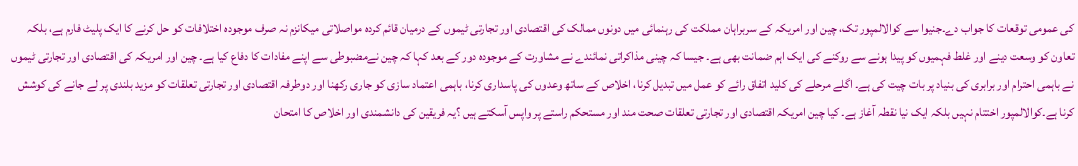کی عمومی توقعات کا جواب دے۔جنیوا سے کوالالمپور تک، چین اور امریکہ کے سربراہان مملکت کی رہنمائی میں دونوں ممالک کی اقتصادی اور تجارتی ٹیموں کے درمیان قائم کردہ مواصلاتی میکانزم نہ صرف موجودہ اختلافات کو حل کرنے کا ایک پلیٹ فارم ہے، بلکہ تعاون کو وسعت دینے اور غلط فہمیوں کو پیدا ہونے سے روکنے کی ایک اہم ضمانت بھی ہے۔ جیسا کہ چینی مذاکراتی نمائندے نے مشاورت کے موجودہ دور کے بعد کہا کہ چین نےمضبوطی سے اپنے مفادات کا دفاع کیا ہے۔ چین اور امریکہ کی اقتصادی اور تجارتی ٹیموں نے باہمی احترام اور برابری کی بنیاد پر بات چیت کی ہے۔ اگلے مرحلے کی کلید اتفاق رائے کو عمل میں تبدیل کرنا، اخلاص کے ساتھ وعدوں کی پاسداری کرنا، باہمی اعتماد سازی کو جاری رکھنا اور دوطرفہ اقتصادی اور تجارتی تعلقات کو مزید بلندی پر لے جانے کی کوشش کرنا ہے۔کوالالمپور اختتام نہیں بلکہ ایک نیا نقطہ آغاز ہے۔ کیا چین امریکہ اقتصادی اور تجارتی تعلقات صحت مند اور مستحکم راستے پر واپس آسکتے ہیں ؟یہ فریقین کی دانشمندی اور اخلاص کا امتحان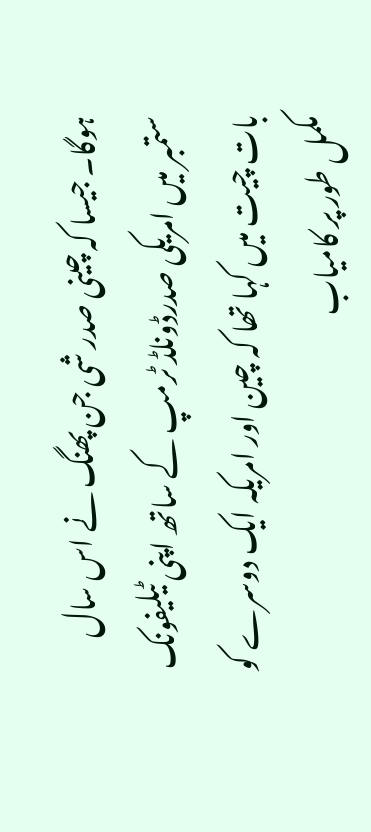ہوگا۔ جیسا کہ چینی صدر شی جن پھنگ نے اس سال ستمبر میں امریکی صدرڈونلڈ ٹرمپ کے ساتھ اپنی ٹیلیفونک بات چیت میں کہا تھا کہ چین اور امریکہ ایک دوسرے کو مکمل طور پر کامیاب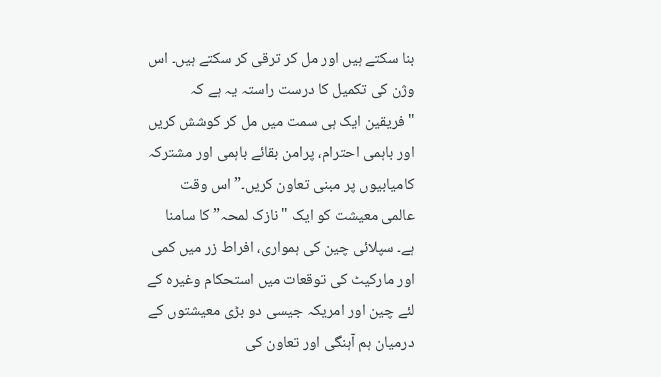بنا سکتے ہیں اور مل کر ترقی کر سکتے ہیں۔ اس وژن کی تکمیل کا درست راستہ یہ ہے کہ "فریقین ایک ہی سمت میں مل کر کوشش کریں اور باہمی احترام، پرامن بقائے باہمی اور مشترکہ کامیابیوں پر مبنی تعاون کریں۔”اس وقت عالمی معیشت کو ایک "نازک لمحہ” کا سامنا ہے۔ سپلائی چین کی ہمواری، افراط زر میں کمی اور مارکیٹ کی توقعات میں استحکام وغیرہ کے لئے چین اور امریکہ جیسی دو بڑی معیشتوں کے درمیان ہم آہنگی اور تعاون کی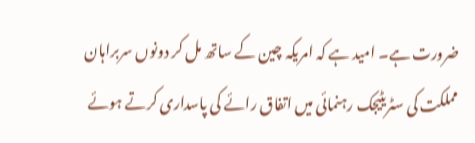ضرورت ہے۔ امید ہے کہ امریکہ چین کے ساتھ مل کر دونوں سربراہان مملکت کی سٹریٹیجک رہنمائی میں اتفاق رائے کی پاسداری کرتے ہوئے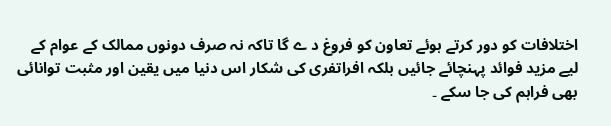اختلافات کو دور کرتے ہوئے تعاون کو فروغ د ے گا تاکہ نہ صرف دونوں ممالک کے عوام کے لیے مزید فوائد پہنچائے جائیں بلکہ افراتفری کی شکار اس دنیا میں یقین اور مثبت توانائی بھی فراہم کی جا سکے ۔